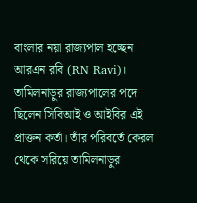বাংলার নয়া রাজ্যপাল হচ্ছেন আরএন রবি (RN Ravi)। তামিলনাড়ুর রাজ্যপালের পদে ছিলেন সিবিআই ও আইবির এই প্রাক্তন কর্তা। তাঁর পরিবর্তে কেরল থেকে সরিয়ে তামিলনাড়ুর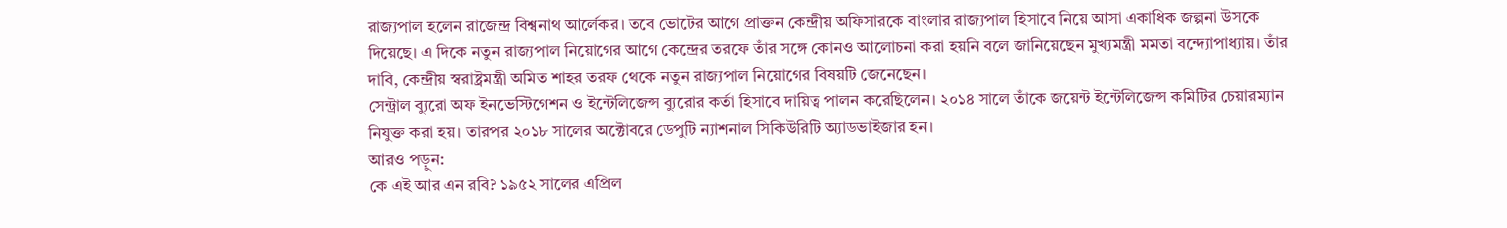রাজ্যপাল হলেন রাজেন্দ্র বিশ্বনাথ আর্লেকর। তবে ভোটের আগে প্রাক্তন কেন্দ্রীয় অফিসারকে বাংলার রাজ্যপাল হিসাবে নিয়ে আসা একাধিক জল্পনা উসকে দিয়েছে। এ দিকে নতুন রাজ্যপাল নিয়োগের আগে কেন্দ্রের তরফে তাঁর সঙ্গে কোনও আলোচনা করা হয়নি বলে জানিয়েছেন মুখ্যমন্ত্রী মমতা বন্দ্যোপাধ্যায়। তাঁর দাবি, কেন্দ্রীয় স্বরাষ্ট্রমন্ত্রী অমিত শাহর তরফ থেকে নতুন রাজ্যপাল নিয়োগের বিষয়টি জেনেছেন।
সেন্ট্রাল ব্যুরো অফ ইনভেস্টিগেশন ও ইন্টেলিজেন্স ব্যুরোর কর্তা হিসাবে দায়িত্ব পালন করেছিলেন। ২০১৪ সালে তাঁকে জয়েন্ট ইন্টেলিজেন্স কমিটির চেয়ারম্যান নিযুক্ত করা হয়। তারপর ২০১৮ সালের অক্টোবরে ডেপুটি ন্যাশনাল সিকিউরিটি অ্যাডভাইজার হন।
আরও পড়ুন:
কে এই আর এন রবি? ১৯৫২ সালের এপ্রিল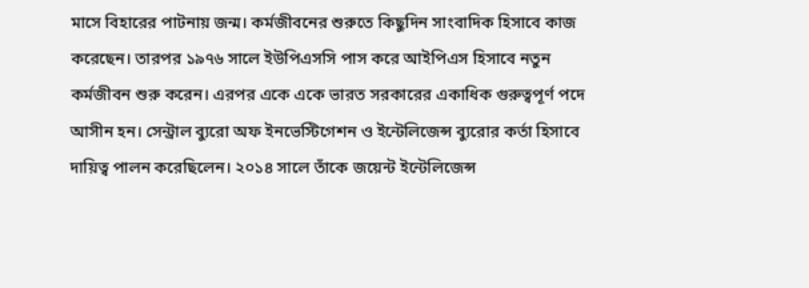মাসে বিহারের পাটনায় জন্ম। কর্মজীবনের শুরুতে কিছুদিন সাংবাদিক হিসাবে কাজ করেছেন। তারপর ১৯৭৬ সালে ইউপিএসসি পাস করে আইপিএস হিসাবে নতুন কর্মজীবন শুরু করেন। এরপর একে একে ভারত সরকারের একাধিক গুরুত্বপূর্ণ পদে আসীন হন। সেন্ট্রাল ব্যুরো অফ ইনভেস্টিগেশন ও ইন্টেলিজেন্স ব্যুরোর কর্তা হিসাবে দায়িত্ব পালন করেছিলেন। ২০১৪ সালে তাঁকে জয়েন্ট ইন্টেলিজেন্স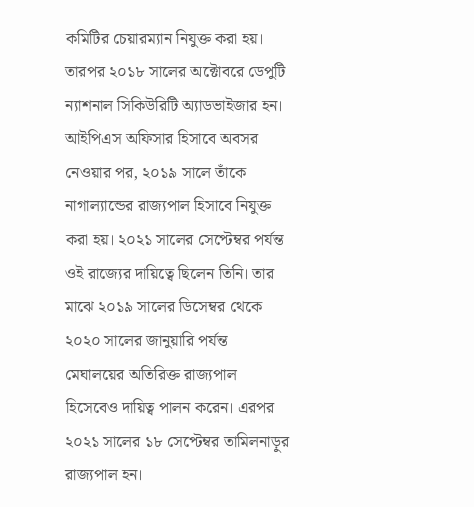কমিটির চেয়ারম্যান নিযুক্ত করা হয়। তারপর ২০১৮ সালের অক্টোবরে ডেপুটি ন্যাশনাল সিকিউরিটি অ্যাডভাইজার হন।
আইপিএস অফিসার হিসাবে অবসর নেওয়ার পর, ২০১৯ সালে তাঁকে নাগাল্যান্ডের রাজ্যপাল হিসাবে নিযুক্ত করা হয়। ২০২১ সালের সেপ্টেম্বর পর্যন্ত ওই রাজ্যের দায়িত্বে ছিলেন তিনি। তার মাঝে ২০১৯ সালের ডিসেম্বর থেকে ২০২০ সালের জানুয়ারি পর্যন্ত মেঘালয়ের অতিরিক্ত রাজ্যপাল হিসেবেও দায়িত্ব পালন করেন। এরপর ২০২১ সালের ১৮ সেপ্টেম্বর তামিলনাড়ুর রাজ্যপাল হন।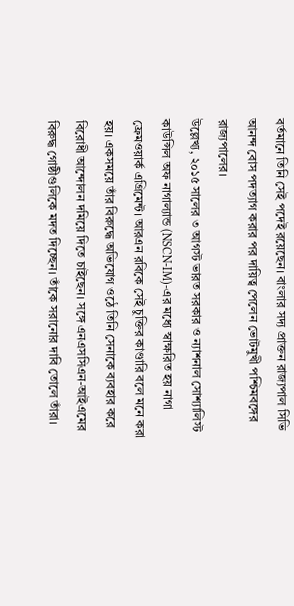বর্তমানে তিনি সেই পদেই রয়েছেন। বাংলার সদ্য প্রাক্তন রাজ্যপাল সিভি আনন্দ বোস পদত্যাগ করার পর দায়িত্ব পেলেন ভোটমুখী পশ্চিমবঙ্গের রাজ্যপালের।
উল্লেখ্য, ২০১৫ সালের ৩ আগস্ট ভারত সরকার ও ন্যাশনাল সোশ্যালিস্ট কাউন্সিল অফ নাগাল্যান্ড (NSCN-IM)-এর মধ্যে স্বাক্ষরিত হয় নাগা ফ্রেমওয়ার্ক এগ্রিমেন্ট। আরএন রবিকে সেই চুক্তির কাণ্ডারি বলে মনে করা হয়। একসময়ে তাঁর বিরুদ্ধে অভিযোগ ওঠে তিনি সেনাকে ব্যবহার করে বিরোধী আন্দোলন দমিয়ে দিতে চাইছেন। সঙ্গে এনএসসিএন-আইএমের বিরুদ্ধ গোষ্ঠীগুলিকে মদত দিচ্ছেন। তাঁকে সরানোর দাবি তোলে তাঁরা।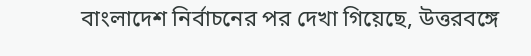বাংলাদেশ নির্বাচনের পর দেখা গিয়েছে, উত্তরবঙ্গে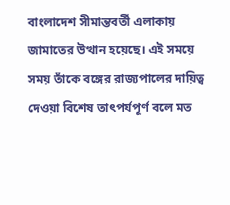বাংলাদেশ সীমান্তবর্তী এলাকায় জামাতের উত্থান হয়েছে। এই সময়ে সময় তাঁকে বঙ্গের রাজ্যপালের দায়িত্ব দেওয়া বিশেষ তাৎপর্যপূর্ণ বলে মত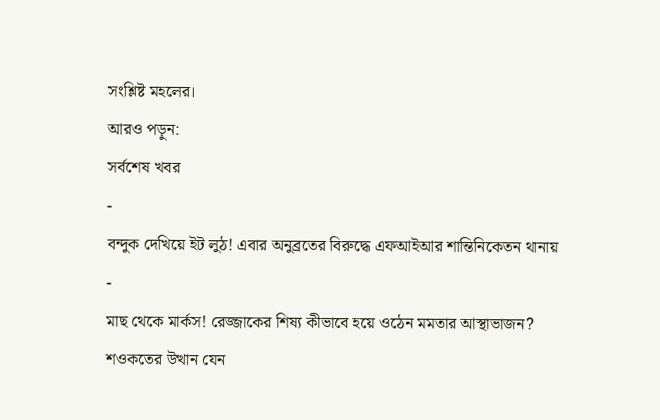সংশ্লিষ্ট মহলের।
আরও পড়ুন:
সর্বশেষ খবর
-
বন্দুক দেখিয়ে ইট লুঠ! এবার অনুব্রতের বিরুদ্ধে এফআইআর শান্তিনিকেতন থানায়
-
মাছ থেকে মার্কস! রেজ্জাকের শিষ্য কীভাবে হয়ে ওঠেন মমতার আস্থাভাজন? শওকতের উত্থান যেন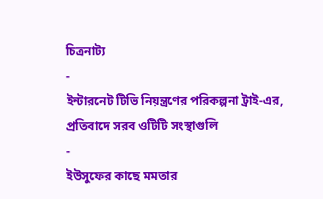চিত্রনাট্য
-
ইন্টারনেট টিভি নিয়ন্ত্রণের পরিকল্পনা ট্রাই-এর, প্রতিবাদে সরব ওটিটি সংস্থাগুলি
-
ইউসুফের কাছে মমতার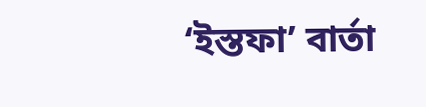‘ইস্তফা’ বার্তা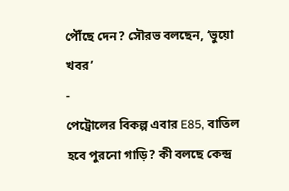পৌঁছে দেন? সৌরভ বলছেন, ‘ভুয়ো খবর’
-
পেট্রোলের বিকল্প এবার E85, বাতিল হবে পুরনো গাড়ি? কী বলছে কেন্দ্র